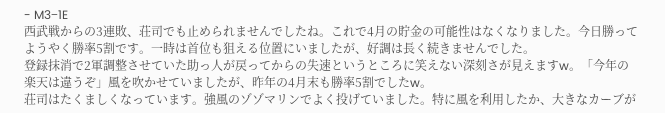- M3−1E
西武戦からの3連敗、荘司でも止められませんでしたね。これで4月の貯金の可能性はなくなりました。今日勝ってようやく勝率5割です。一時は首位も狙える位置にいましたが、好調は長く続きませんでした。
登録抹消で2軍調整させていた助っ人が戻ってからの失速というところに笑えない深刻さが見えますw。「今年の楽天は違うぞ」風を吹かせていましたが、昨年の4月末も勝率5割でしたw。
荘司はたくましくなっています。強風のゾゾマリンでよく投げていました。特に風を利用したか、大きなカーブが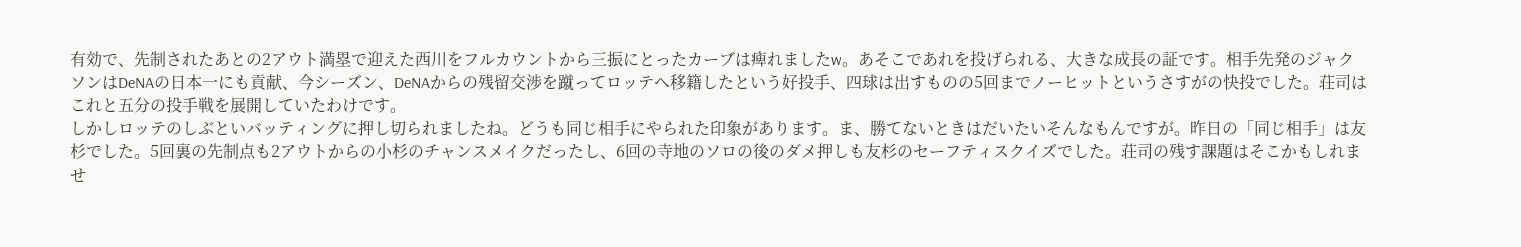有効で、先制されたあとの2アウト満塁で迎えた西川をフルカウントから三振にとったカーブは痺れましたw。あそこであれを投げられる、大きな成長の証です。相手先発のジャクソンはDeNAの日本一にも貢献、今シーズン、DeNAからの残留交渉を蹴ってロッテへ移籍したという好投手、四球は出すものの5回までノーヒットというさすがの快投でした。荘司はこれと五分の投手戦を展開していたわけです。
しかしロッテのしぶといバッティングに押し切られましたね。どうも同じ相手にやられた印象があります。ま、勝てないときはだいたいそんなもんですが。昨日の「同じ相手」は友杉でした。5回裏の先制点も2アウトからの小杉のチャンスメイクだったし、6回の寺地のソロの後のダメ押しも友杉のセーフティスクイズでした。荘司の残す課題はそこかもしれませ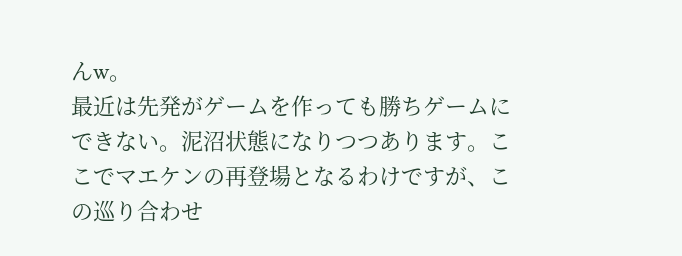んw。
最近は先発がゲームを作っても勝ちゲームにできない。泥沼状態になりつつあります。ここでマエケンの再登場となるわけですが、この巡り合わせ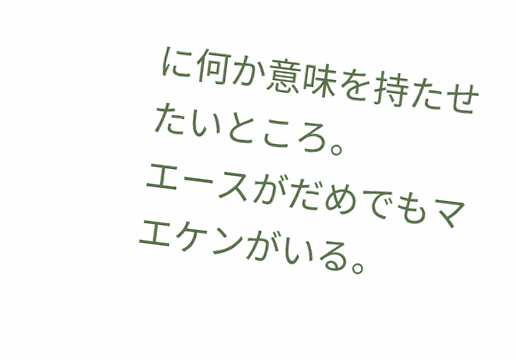に何か意味を持たせたいところ。
エースがだめでもマエケンがいる。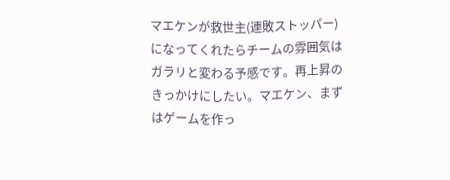マエケンが救世主(連敗ストッパー)になってくれたらチームの雰囲気はガラリと変わる予感です。再上昇のきっかけにしたい。マエケン、まずはゲームを作っ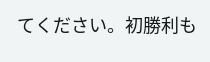てください。初勝利も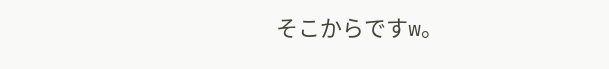そこからですw。